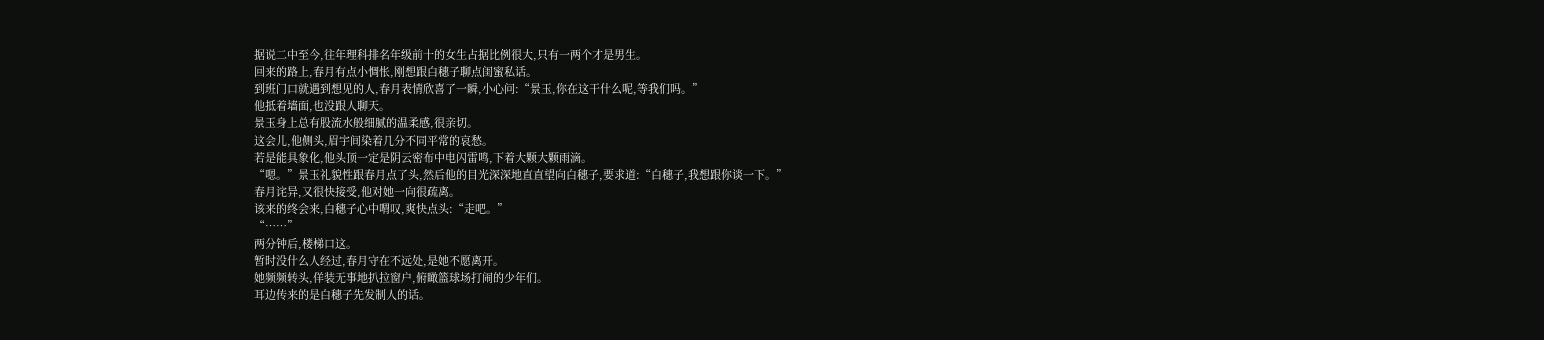据说二中至今,往年理科排名年级前十的女生占据比例很大,只有一两个才是男生。
回来的路上,春月有点小惆怅,刚想跟白穗子聊点闺蜜私话。
到班门口就遇到想见的人,春月表情欣喜了一瞬,小心问:“景玉,你在这干什么呢,等我们吗。”
他抵着墙面,也没跟人聊天。
景玉身上总有股流水般细腻的温柔感,很亲切。
这会儿,他侧头,眉宇间染着几分不同平常的哀愁。
若是能具象化,他头顶一定是阴云密布中电闪雷鸣,下着大颗大颗雨滴。
“嗯。”景玉礼貌性跟春月点了头,然后他的目光深深地直直望向白穗子,要求道:“白穗子,我想跟你谈一下。”
春月诧异,又很快接受,他对她一向很疏离。
该来的终会来,白穗子心中喟叹,爽快点头:“走吧。”
“……”
两分钟后,楼梯口这。
暂时没什么人经过,春月守在不远处,是她不愿离开。
她频频转头,佯装无事地扒拉窗户,俯瞰篮球场打闹的少年们。
耳边传来的是白穗子先发制人的话。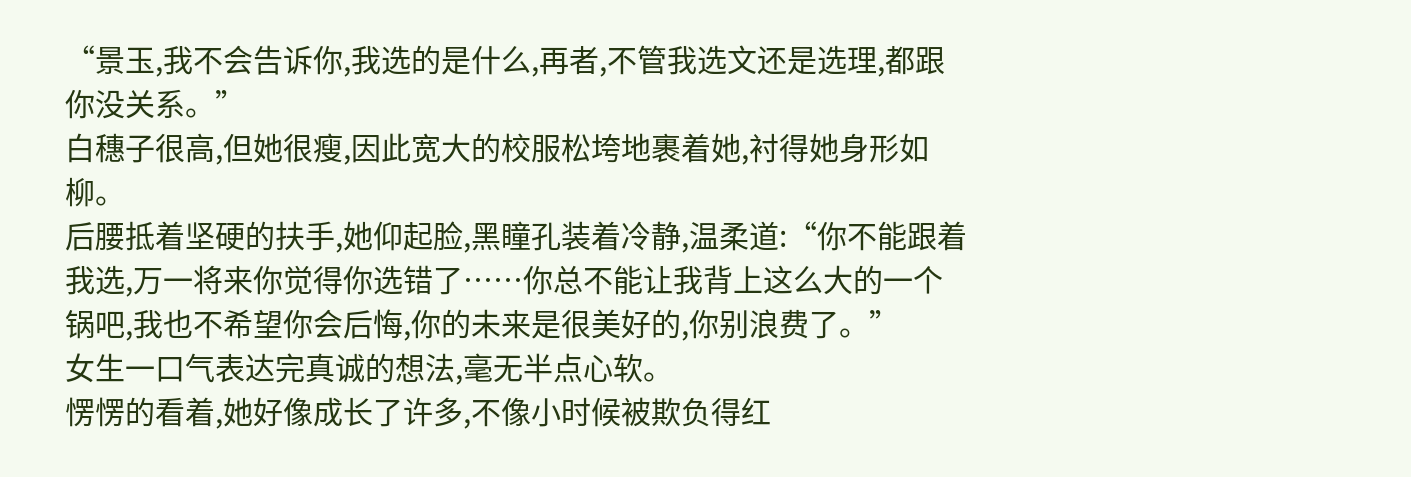“景玉,我不会告诉你,我选的是什么,再者,不管我选文还是选理,都跟你没关系。”
白穗子很高,但她很瘦,因此宽大的校服松垮地裹着她,衬得她身形如柳。
后腰抵着坚硬的扶手,她仰起脸,黑瞳孔装着冷静,温柔道:“你不能跟着我选,万一将来你觉得你选错了……你总不能让我背上这么大的一个锅吧,我也不希望你会后悔,你的未来是很美好的,你别浪费了。”
女生一口气表达完真诚的想法,毫无半点心软。
愣愣的看着,她好像成长了许多,不像小时候被欺负得红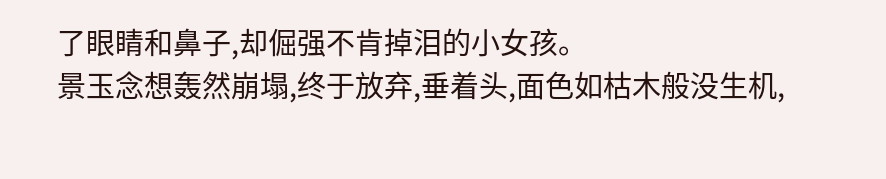了眼睛和鼻子,却倔强不肯掉泪的小女孩。
景玉念想轰然崩塌,终于放弃,垂着头,面色如枯木般没生机,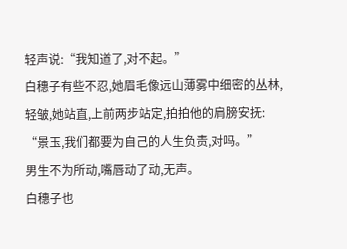轻声说:“我知道了,对不起。”
白穗子有些不忍,她眉毛像远山薄雾中细密的丛林,轻皱,她站直,上前两步站定,拍拍他的肩膀安抚:
“景玉,我们都要为自己的人生负责,对吗。”
男生不为所动,嘴唇动了动,无声。
白穗子也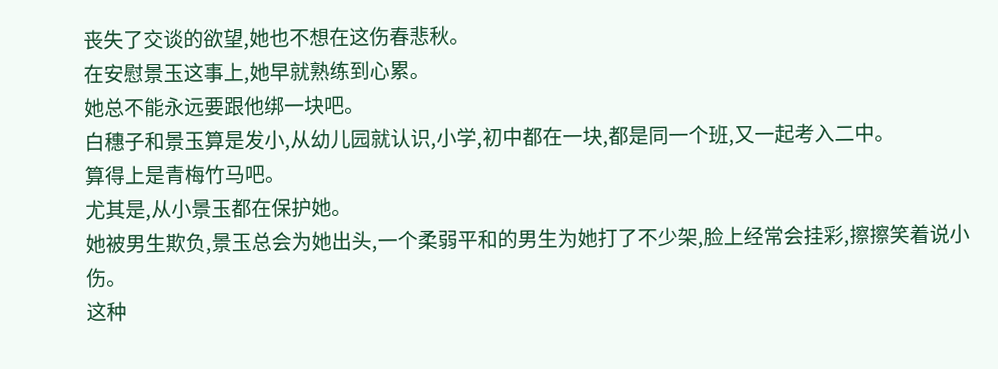丧失了交谈的欲望,她也不想在这伤春悲秋。
在安慰景玉这事上,她早就熟练到心累。
她总不能永远要跟他绑一块吧。
白穗子和景玉算是发小,从幼儿园就认识,小学,初中都在一块,都是同一个班,又一起考入二中。
算得上是青梅竹马吧。
尤其是,从小景玉都在保护她。
她被男生欺负,景玉总会为她出头,一个柔弱平和的男生为她打了不少架,脸上经常会挂彩,擦擦笑着说小伤。
这种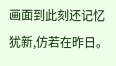画面到此刻还记忆犹新,仿若在昨日。